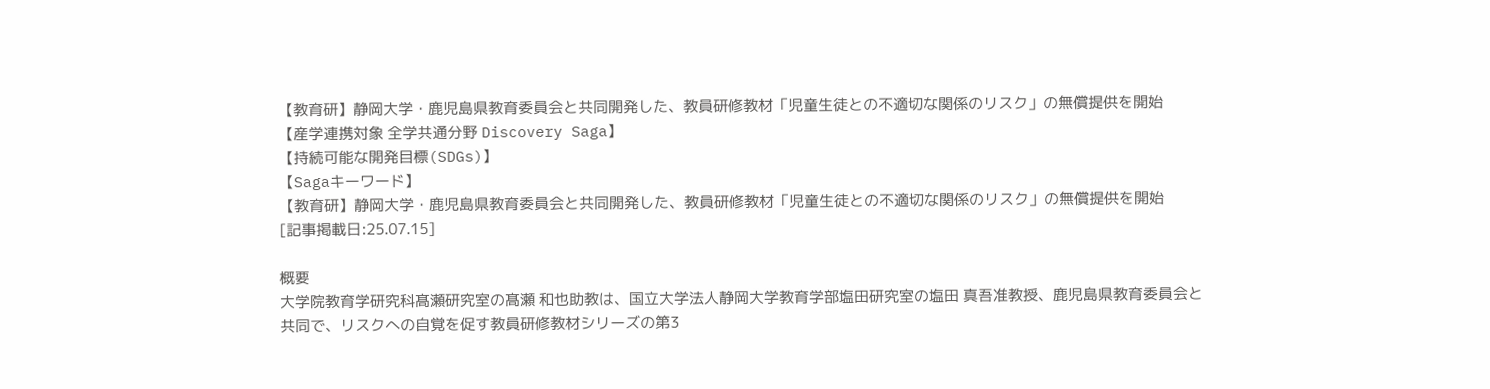【教育研】静岡大学・鹿児島県教育委員会と共同開発した、教員研修教材「児童生徒との不適切な関係のリスク」の無償提供を開始
【産学連携対象 全学共通分野 Discovery Saga】
【持続可能な開発目標(SDGs)】
【Sagaキーワード】
【教育研】静岡大学・鹿児島県教育委員会と共同開発した、教員研修教材「児童生徒との不適切な関係のリスク」の無償提供を開始
[記事掲載日:25.07.15]

概要
大学院教育学研究科髙瀬研究室の髙瀬 和也助教は、国立大学法人静岡大学教育学部塩田研究室の塩田 真吾准教授、鹿児島県教育委員会と共同で、リスクへの自覚を促す教員研修教材シリーズの第3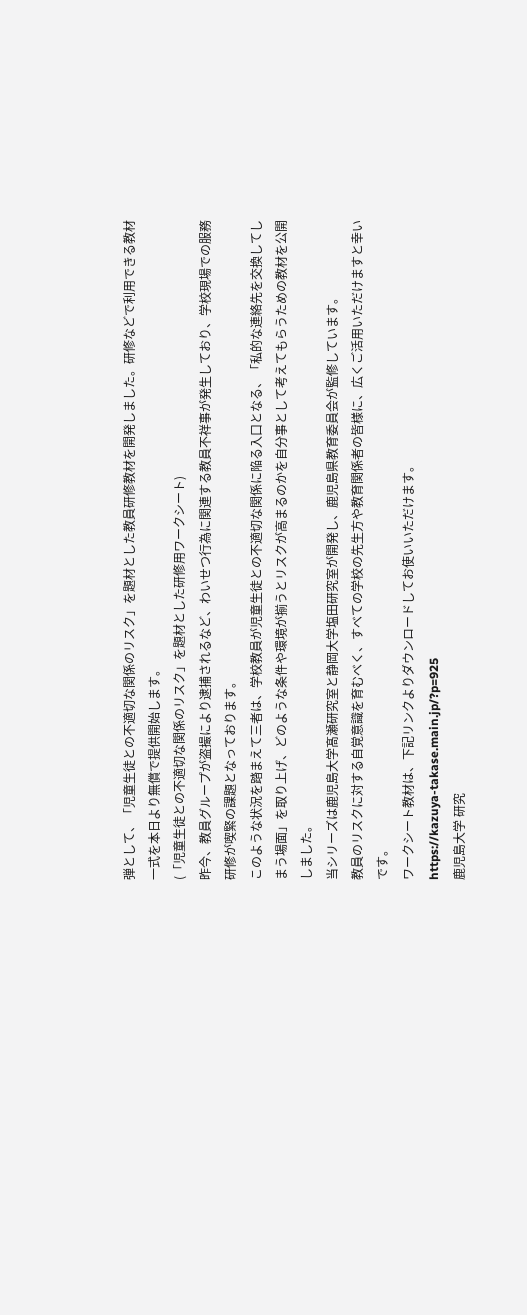弾として、「児童生徒との不適切な関係のリスク」を題材とした教員研修教材を開発しました。研修などで利用できる教材一式を本日より無償で提供開始します。
(「児童生徒との不適切な関係のリスク」を題材とした研修用ワークシート)
昨今、教員グループが盗撮により逮捕されるなど、わいせつ行為に関連する教員不祥事が発生しており、学校現場での服務研修が喫緊の課題となっております。
このような状況を踏まえて三者は、学校教員が児童生徒との不適切な関係に陥る入口となる、「私的な連絡先を交換してしまう場面」を取り上げ、どのような条件や環境が揃うとリスクが高まるのかを自分事として考えてもらうための教材を公開しました。
当シリーズは鹿児島大学髙瀬研究室と静岡大学塩田研究室が開発し、鹿児島県教育委員会が監修しています。
教員のリスクに対する自覚意識を育むべく、すべての学校の先生方や教育関係者の皆様に、広くご活用いただけますと幸いです。
ワークシート教材は、下記リンクよりダウンロードしてお使いいただけます。
https://kazuya-takase.main.jp/?p=925
鹿児島大学 研究